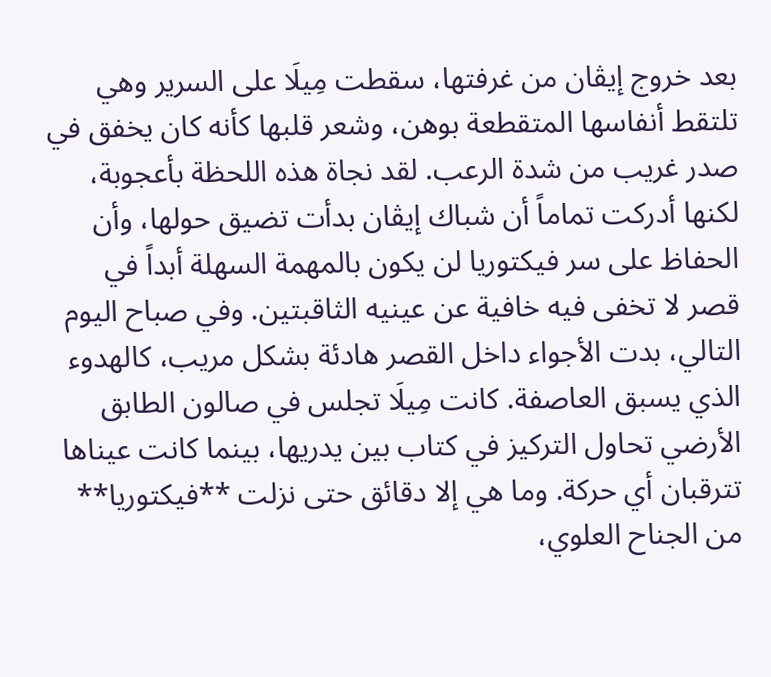بعد خروج إيڤان من غرفتها، سقطت مِيلَا على السرير وهي تلتقط أنفاسها المتقطعة بوهن، وشعر قلبها كأنه كان يخفق في صدر غريب من شدة الرعب. لقد نجاة هذه اللحظة بأعجوبة، لكنها أدركت تماماً أن شباك إيڤان بدأت تضيق حولها، وأن الحفاظ على سر فيكتوريا لن يكون بالمهمة السهلة أبداً في قصر لا تخفى فيه خافية عن عينيه الثاقبتين. وفي صباح اليوم التالي، بدت الأجواء داخل القصر هادئة بشكل مريب، كالهدوء الذي يسبق العاصفة. كانت مِيلَا تجلس في صالون الطابق الأرضي تحاول التركيز في كتاب بين يدريها، بينما كانت عيناها تترقبان أي حركة. وما هي إلا دقائق حتى نزلت **فيكتوريا** من الجناح العلوي،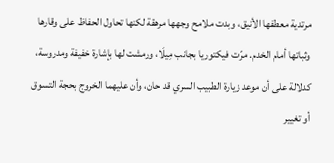مرتدية معطفها الأنيق، وبدت ملامح وجهها مرهقة لكنها تحاول الحفاظ على وقارها وثباتها أمام الخدم. مرّت فيكتوريا بجانب مِيلَا، ورمشت لها بإشارة خفيفة ومدروسة، كدلالة على أن موعد زيارة الطبيب السري قد حان، وأن عليهما الخروج بحجة التسوق أو تغيير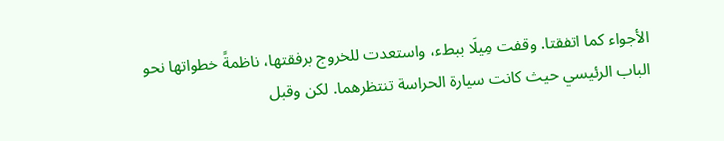الأجواء كما اتفقتا. وقفت مِيلَا ببطء، واستعدت للخروج برفقتها، ناظمةً خطواتها نحو الباب الرئيسي حيث كانت سيارة الحراسة تنتظرهما. لكن وقبل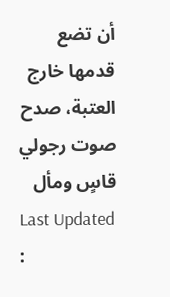أن تضع قدمها خارج العتبة، صدح صوت رجولي قاسٍ ومأل
Last Updated :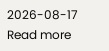2026-08-17 Read more